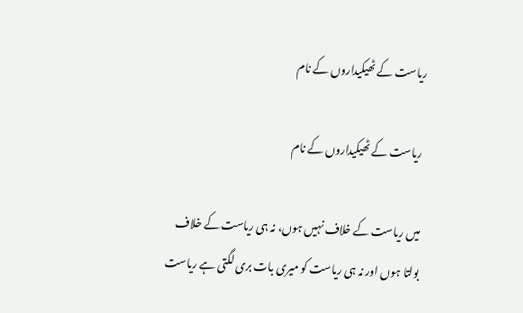ریاست کے ٹھیکیداروں کے نام

 ریاست کے ٹھیکیداروں کے نام

میں ریاست کے خلاف نہیں ہوں، نہ ہی ریاست کے خلاف بولتا ہوں اور نہ ہی ریاست کو میری بات بری لگتی ہے ریاست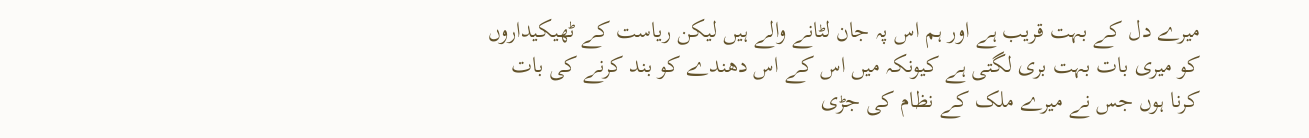میرے دل کے بہت قریب ہے اور ہم اس پہ جان لٹانے والے ہیں لیکن ریاست کے ٹھیکیداروں کو میری بات بہت بری لگتی ہے کیونکہ میں اس کے اس دھندے کو بند کرنے کی بات کرنا ہوں جس نے میرے ملک کے نظام کی جڑی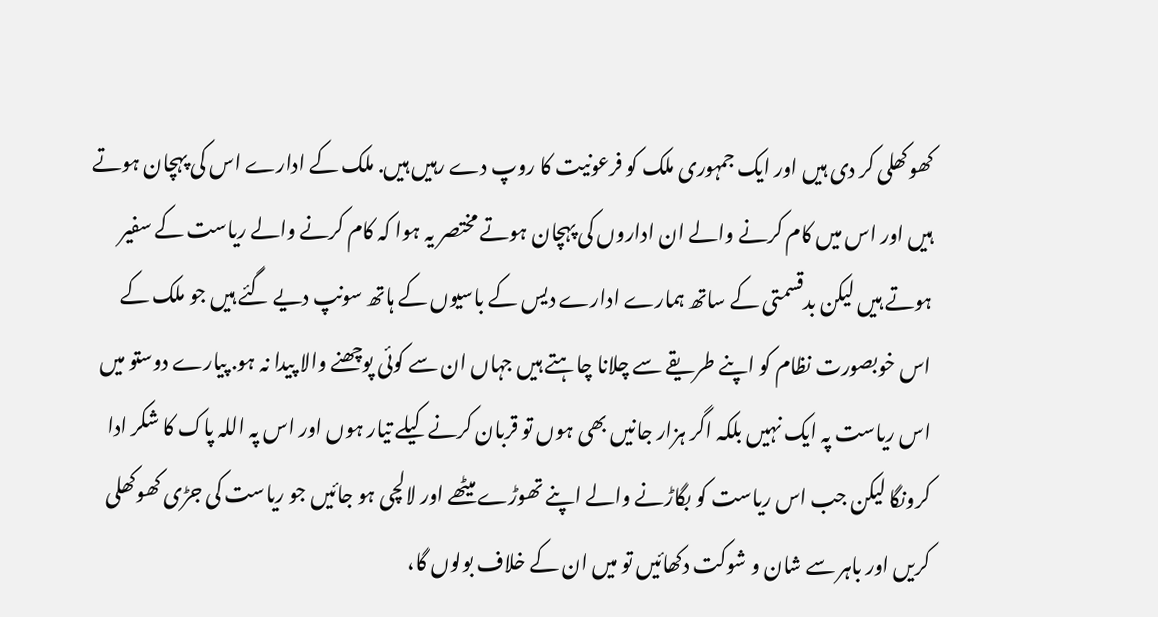کھوکھلی کر دی ہیں اور ایک جمہوری ملک کو فرعونیت کا روپ دے رہیں ہیں. ملک کے ادارے اس کی پہچان ہوتے ہیں اور اس میں کام کرنے والے ان اداروں کی پہچان ہوتے مختصر یہ ہوا کہ کام کرنے والے ریاست کے سفیر ہوتے ہیں لیکن بدقسمتی کے ساتھ ہمارے ادارے دیس کے باسیوں کے ہاتھ سونپ دیے گئے ہیں جو ملک کے اس خوبصورت نظام کو اپنے طریقے سے چلانا چاہتے ہیں جہاں ان سے کوئی پوچھنے والا پیدا نہ ہو. پیارے دوستو میں اس ریاست پہ ایک نہیں بلکہ اگر ہزار جانیں بھی ہوں تو قربان کرنے کیلے تیار ہوں اور اس پہ اللہ پاک کا شکر ادا کرونگا لیکن جب اس ریاست کو بگاڑنے والے اپنے تھوڑے میٹھے اور لالچی ہو جائیں جو ریاست کی جڑی کھوکھلی کریں اور باہر سے شان و شوکت دکھائیں تو میں ان کے خلاف بولوں گا،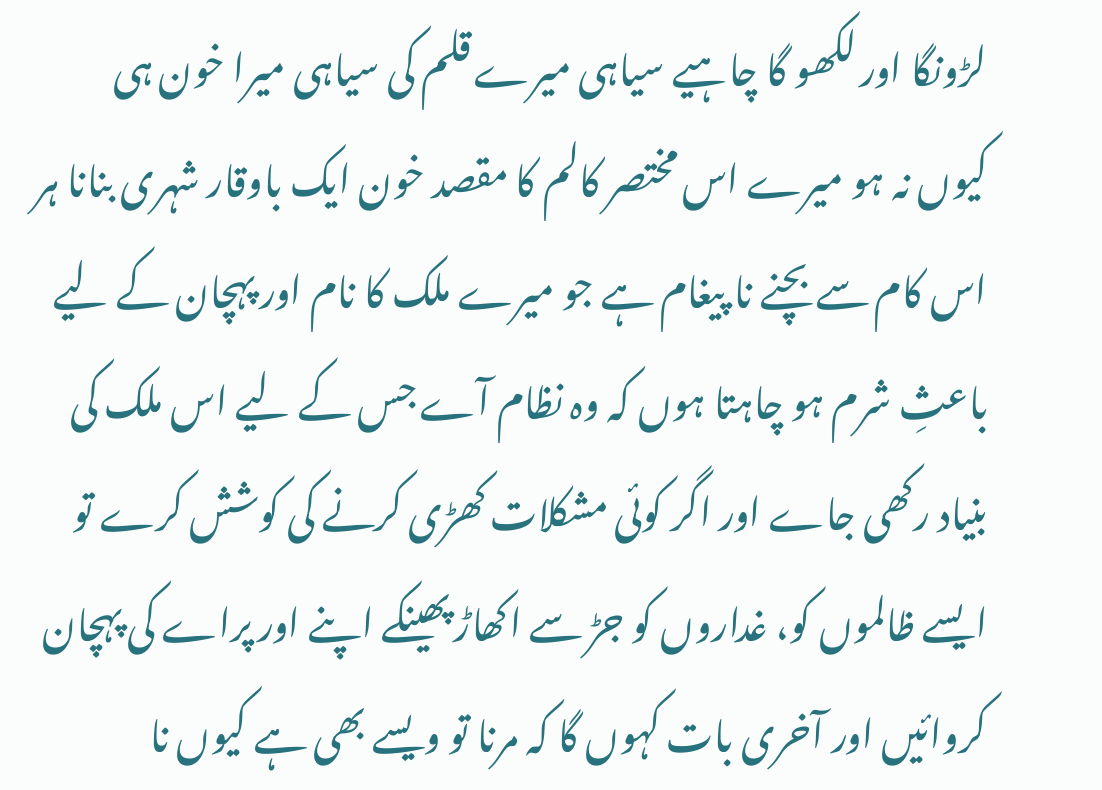لڑونگا اور لکھو گا چاہیے سیاہی میرے قلم کی سیاہی میرا خون ہی کیوں نہ ہو میرے اس مختصر کالم کا مقصد خون ایک باوقار شہری بنانا ہر اس کام سے بچنے نا پیغام ہے جو میرے ملک کا نام اور پہچان کے لیے باعثِ شرم ہو چاہتا ہوں کہ وہ نظام آے جس کے لیے اس ملک کی بنیاد رکھی جاے اور اگر کوئی مشکلات کھڑی کرنے کی کوشش کرے تو ایسے ظالموں کو، غداروں کو جڑ سے اکھاڑ پھینکے اپنے اور پراے کی پہچان کروائیں اور آخری بات کہوں گا کہ مرنا تو ویسے بھی ہے کیوں نا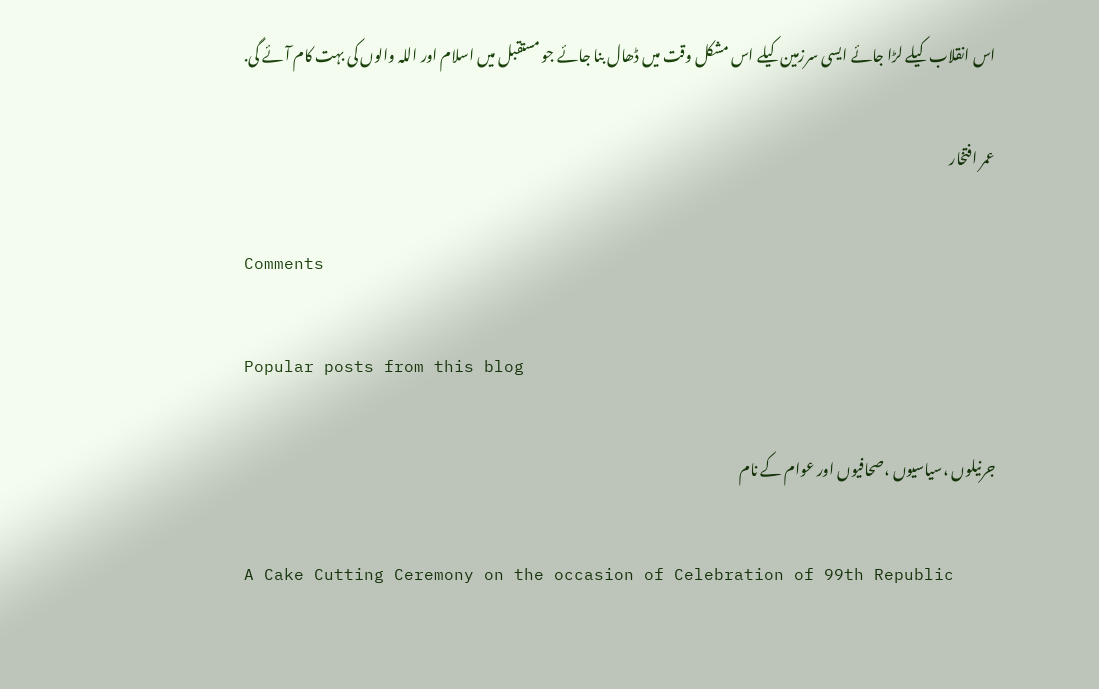اس انقلاب کیلے لڑا جائے ایسی سرزمین کیلے اس مشکل وقت میں ڈھال بنا جائے جو مستقبل میں اسلام اور اللہ والوں کی بہت کام آئے گی.

عمر افتخار

Comments

Popular posts from this blog

جرنیلوں ،سیاسیوں ،صحافیوں اور عوام کے نام

A Cake Cutting Ceremony on the occasion of Celebration of 99th Republic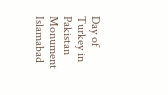Day of Turkey in Pakistan Monument Islamabad